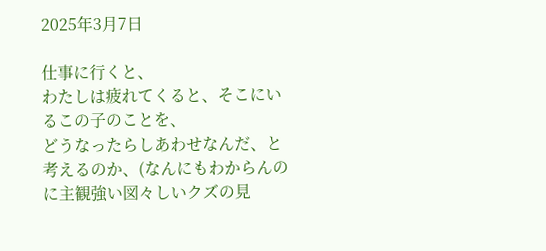2025年3月7日

仕事に行くと、
わたしは疲れてくると、そこにいるこの子のことを、
どうなったらしあわせなんだ、と考えるのか、(なんにもわからんのに主観強い図々しいクズの見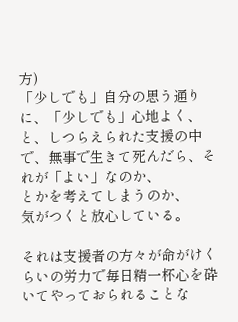方)
「少しでも」自分の思う通りに、「少しでも」心地よく、と、しつらえられた支援の中で、無事で生きて死んだら、それが「よい」なのか、
とかを考えてしまうのか、
気がつくと放心している。

それは支援者の方々が命がけくらいの労力で毎日精一杯心を砕いてやっておられることな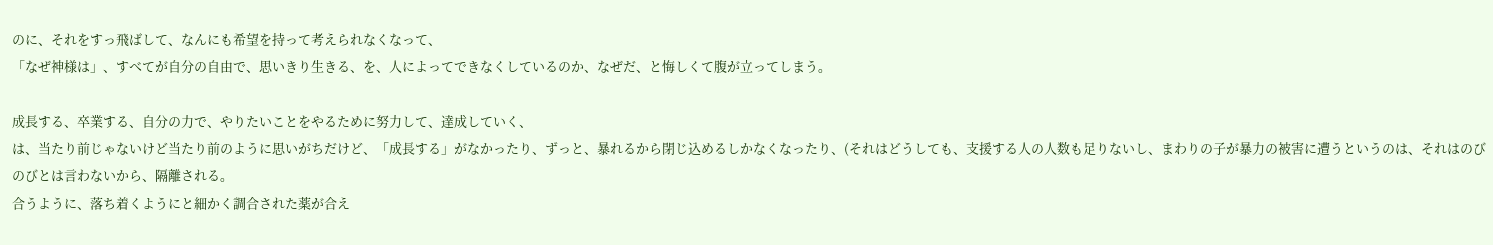のに、それをすっ飛ばして、なんにも希望を持って考えられなくなって、
「なぜ神様は」、すべてが自分の自由で、思いきり生きる、を、人によってできなくしているのか、なぜだ、と悔しくて腹が立ってしまう。

成長する、卒業する、自分の力で、やりたいことをやるために努力して、達成していく、
は、当たり前じゃないけど当たり前のように思いがちだけど、「成長する」がなかったり、ずっと、暴れるから閉じ込めるしかなくなったり、(それはどうしても、支援する人の人数も足りないし、まわりの子が暴力の被害に遭うというのは、それはのびのびとは言わないから、隔離される。
合うように、落ち着くようにと細かく調合された薬が合え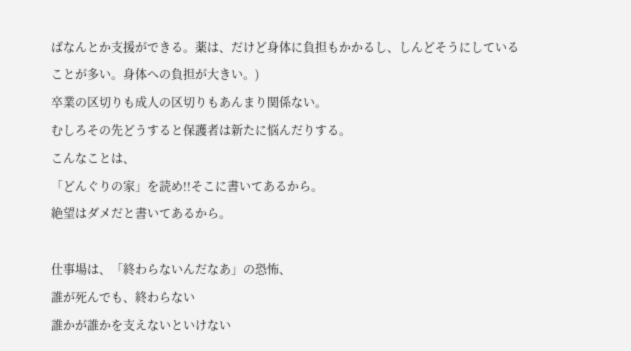ばなんとか支援ができる。薬は、だけど身体に負担もかかるし、しんどそうにしていることが多い。身体への負担が大きい。)
卒業の区切りも成人の区切りもあんまり関係ない。
むしろその先どうすると保護者は新たに悩んだりする。
こんなことは、
「どんぐりの家」を読め!!そこに書いてあるから。
絶望はダメだと書いてあるから。

仕事場は、「終わらないんだなあ」の恐怖、
誰が死んでも、終わらない
誰かが誰かを支えないといけない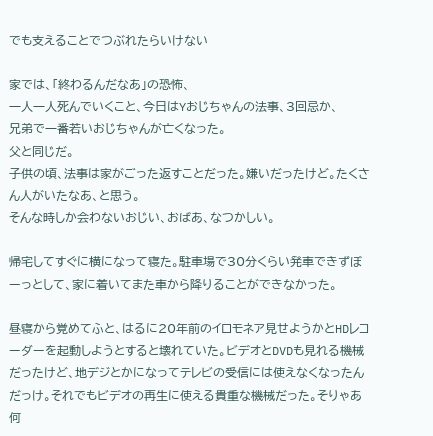でも支えることでつぶれたらいけない

家では、「終わるんだなあ」の恐怖、
一人一人死んでいくこと、今日はYおじちゃんの法事、3回忌か、
兄弟で一番若いおじちゃんが亡くなった。
父と同じだ。
子供の頃、法事は家がごった返すことだった。嫌いだったけど。たくさん人がいたなあ、と思う。
そんな時しか会わないおじい、おばあ、なつかしい。

帰宅してすぐに横になって寝た。駐車場で30分くらい発車できずぼーっとして、家に着いてまた車から降りることができなかった。

昼寝から覚めてふと、はるに20年前のイロモネア見せようかとHDレコーダーを起動しようとすると壊れていた。ビデオとDVDも見れる機械だったけど、地デジとかになってテレビの受信には使えなくなったんだっけ。それでもビデオの再生に使える貴重な機械だった。そりゃあ何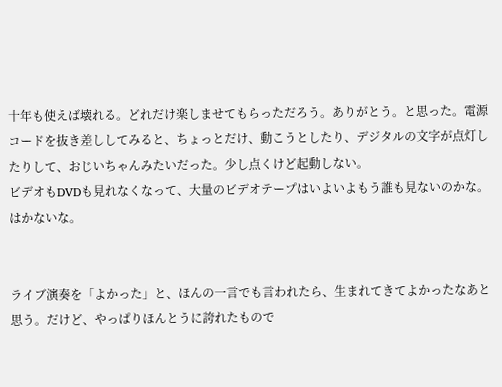十年も使えば壊れる。どれだけ楽しませてもらっただろう。ありがとう。と思った。電源コードを抜き差ししてみると、ちょっとだけ、動こうとしたり、デジタルの文字が点灯したりして、おじいちゃんみたいだった。少し点くけど起動しない。
ビデオもDVDも見れなくなって、大量のビデオテープはいよいよもう誰も見ないのかな。はかないな。


ライブ演奏を「よかった」と、ほんの一言でも言われたら、生まれてきてよかったなあと思う。だけど、やっぱりほんとうに誇れたもので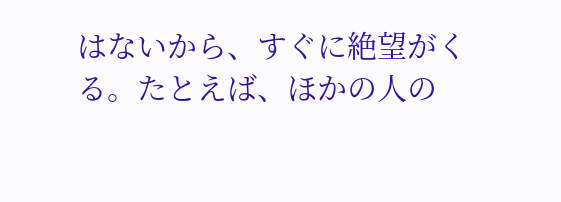はないから、すぐに絶望がくる。たとえば、ほかの人の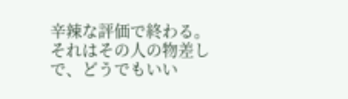辛辣な評価で終わる。
それはその人の物差しで、どうでもいい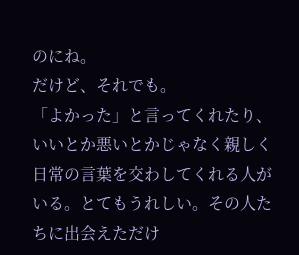のにね。
だけど、それでも。
「よかった」と言ってくれたり、いいとか悪いとかじゃなく親しく日常の言葉を交わしてくれる人がいる。とてもうれしい。その人たちに出会えただけ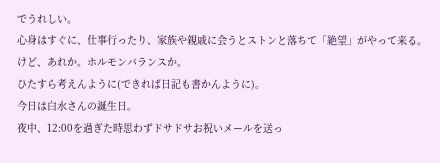でうれしい。
心身はすぐに、仕事行ったり、家族や親戚に会うとストンと落ちて「絶望」がやって来る。
けど、あれか。ホルモンバランスか。
ひたすら考えんように(できれば日記も書かんように)。
今日は白水さんの誕生日。
夜中、12:00を過ぎた時思わずドサドサお祝いメールを送っ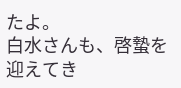たよ。
白水さんも、啓蟄を迎えてき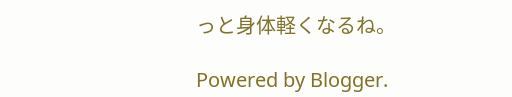っと身体軽くなるね。

Powered by Blogger.